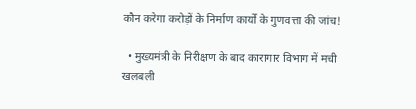कौन करेगा करोड़ों के निर्माण कार्यों के गुणवत्ता की जांच!

  • मुख्यमंत्री के निरीक्षण के बाद कारागार विभाग में मची खलबली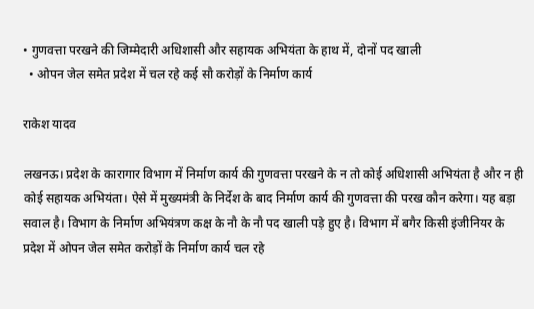• गुणवत्ता परखने की जिम्मेदारी अधिशासी और सहायक अभियंता के हाथ में, दोनों पद खाली
  • ओपन जेल समेत प्रदेश में चल रहे कई सौ करोड़ों के निर्माण कार्य

राकेश यादव

लखनऊ। प्रदेश के कारागार विभाग में निर्माण कार्य की गुणवत्ता परखने के न तो कोई अधिशासी अभियंता है और न ही कोई सहायक अभियंता। ऐसे में मुख्यमंत्री के निर्देश के बाद निर्माण कार्य की गुणवत्ता की परख कौन करेगा। यह बड़ा सवाल है। विभाग के निर्माण अभियंत्रण कक्ष के नौ के नौ पद खाली पड़े हुए है। विभाग में बगैर किसी इंजीनियर के प्रदेश में ओपन जेल समेत करोड़ों के निर्माण कार्य चल रहे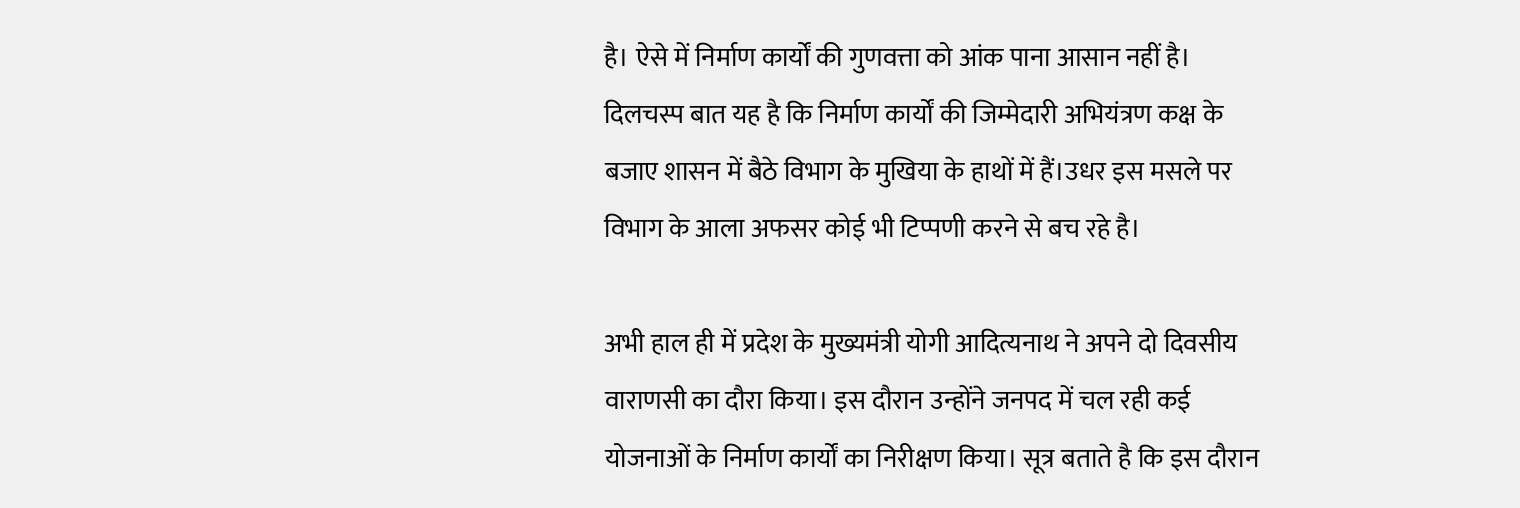है। ऐसे में निर्माण कार्यों की गुणवत्ता को आंक पाना आसान नहीं है। दिलचस्प बात यह है कि निर्माण कार्यों की जिम्मेदारी अभियंत्रण कक्ष के बजाए शासन में बैठे विभाग के मुखिया के हाथों में हैं।उधर इस मसले पर विभाग के आला अफसर कोई भी टिप्पणी करने से बच रहे है।

अभी हाल ही में प्रदेश के मुख्यमंत्री योगी आदित्यनाथ ने अपने दो दिवसीय वाराणसी का दौरा किया। इस दौरान उन्होंने जनपद में चल रही कई योजनाओं के निर्माण कार्यों का निरीक्षण किया। सूत्र बताते है कि इस दौरान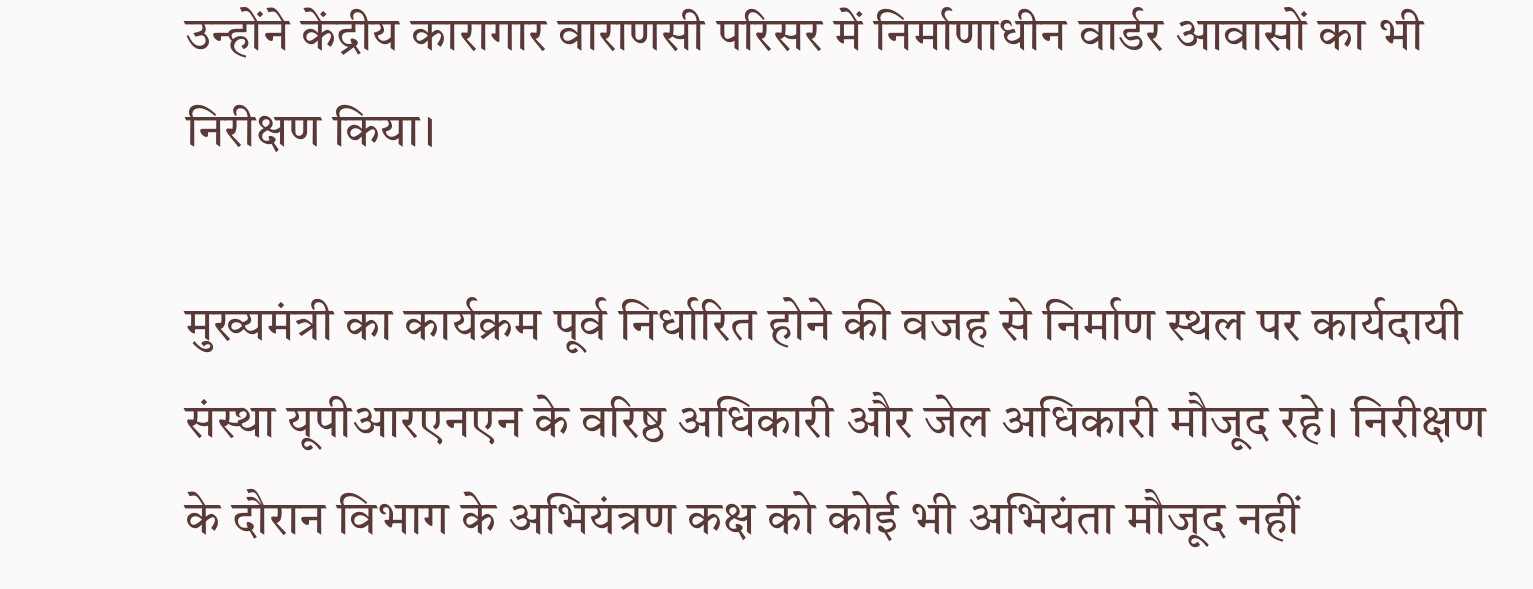उन्होंने केंद्रीय कारागार वाराणसी परिसर में निर्माणाधीन वार्डर आवासों का भी निरीक्षण किया।

मुख्यमंत्री का कार्यक्रम पूर्व निर्धारित होने की वजह से निर्माण स्थल पर कार्यदायी संस्था यूपीआरएनएन के वरिष्ठ अधिकारी और जेल अधिकारी मौजूद रहे। निरीक्षण के दौरान विभाग के अभियंत्रण कक्ष को कोई भी अभियंता मौजूद नहीं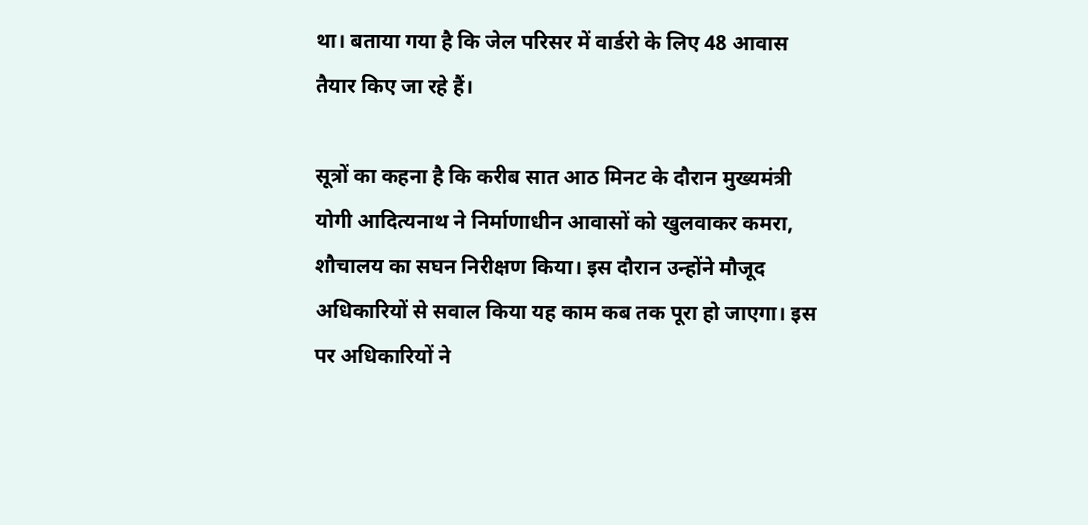था। बताया गया है कि जेल परिसर में वार्डरो के लिए 48 आवास तैयार किए जा रहे हैं।

सूत्रों का कहना है कि करीब सात आठ मिनट के दौरान मुख्यमंत्री योगी आदित्यनाथ ने निर्माणाधीन आवासों को खुलवाकर कमरा, शौचालय का सघन निरीक्षण किया। इस दौरान उन्होंने मौजूद अधिकारियों से सवाल किया यह काम कब तक पूरा हो जाएगा। इस पर अधिकारियों ने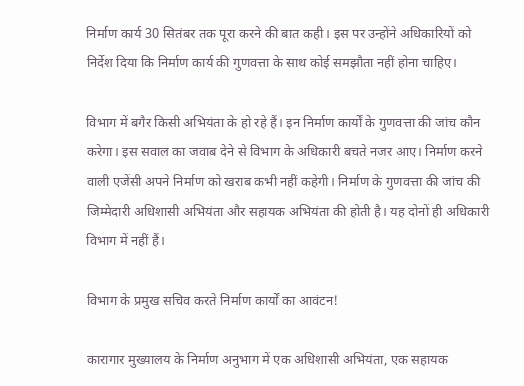निर्माण कार्य 30 सितंबर तक पूरा करने की बात कही। इस पर उन्होंने अधिकारियों को निर्देश दिया कि निर्माण कार्य की गुणवत्ता के साथ कोई समझौता नहीं होना चाहिए।

विभाग में बगैर किसी अभियंता के हो रहे हैं। इन निर्माण कार्यों के गुणवत्ता की जांच कौन करेगा। इस सवाल का जवाब देने से विभाग के अधिकारी बचते नजर आए। निर्माण करने वाली एजेंसी अपने निर्माण को खराब कभी नहीं कहेगी। निर्माण के गुणवत्ता की जांच की जिम्मेदारी अधिशासी अभियंता और सहायक अभियंता की होती है। यह दोनों ही अधिकारी विभाग में नहीं हैं।

विभाग के प्रमुख सचिव करते निर्माण कार्यों का आवंटन!

कारागार मुख्यालय के निर्माण अनुभाग में एक अधिशासी अभियंता, एक सहायक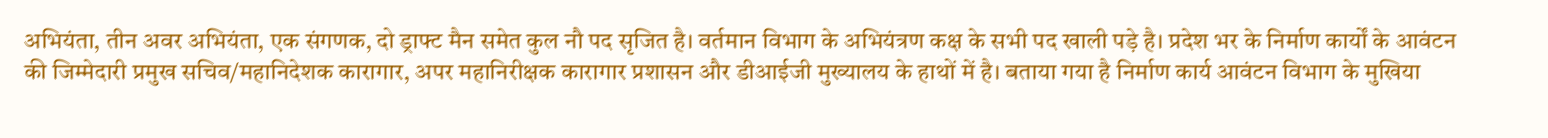अभियंता, तीन अवर अभियंता, एक संगणक, दो ड्राफ्ट मैन समेत कुल नौ पद सृजित है। वर्तमान विभाग के अभियंत्रण कक्ष के सभी पद खाली पड़े है। प्रदेश भर के निर्माण कार्यों के आवंटन की जिम्मेदारी प्रमुख सचिव/महानिदेशक कारागार, अपर महानिरीक्षक कारागार प्रशासन और डीआईजी मुख्यालय के हाथों में है। बताया गया है निर्माण कार्य आवंटन विभाग के मुखिया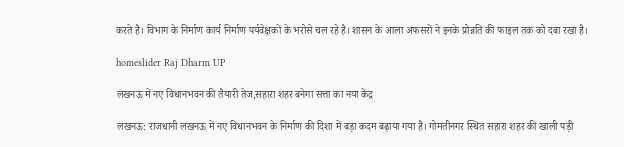करते है। विभाग के निर्माण कार्य निर्माण पर्यवेक्षकों के भरोसे चल रहे है। शासन के आला अफसरों ने इनके प्रोन्नति की फाइल तक को दबा रखा है।

homeslider Raj Dharm UP

लखनऊ में नए विधानभवन की तैयारी तेज,सहारा शहर बनेगा सत्ता का नया केंद्र

लखनऊ: राजधानी लखनऊ में नए विधानभवन के निर्माण की दिशा में बड़ा कदम बढ़ाया गया है। गोमतीनगर स्थित सहारा शहर की खाली पड़ी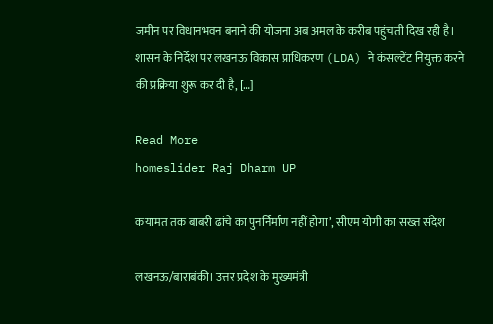जमीन पर विधानभवन बनाने की योजना अब अमल के करीब पहुंचती दिख रही है। शासन के निर्देश पर लखनऊ विकास प्राधिकरण (LDA) ने कंसल्टेंट नियुक्त करने की प्रक्रिया शुरू कर दी है, […]

Read More
homeslider Raj Dharm UP

कयामत तक बाबरी ढांचे का पुनर्निर्माण नहीं होगा’, सीएम योगी का सख्त संदेश

लखनऊ/बाराबंकी। उत्तर प्रदेश के मुख्यमंत्री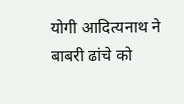योगी आदित्यनाथ ने बाबरी ढांचे को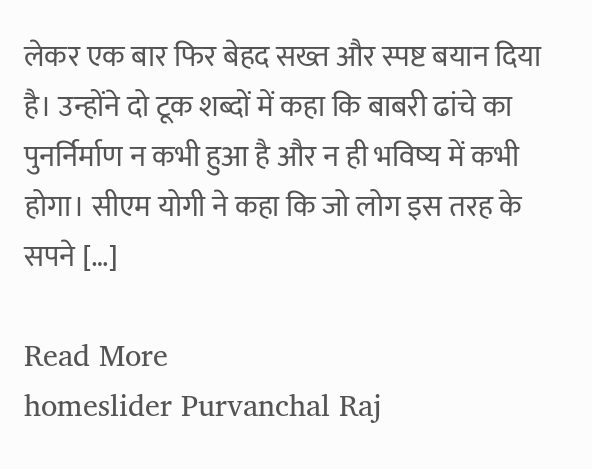लेकर एक बार फिर बेहद सख्त और स्पष्ट बयान दिया है। उन्होंने दो टूक शब्दों में कहा कि बाबरी ढांचे का पुनर्निर्माण न कभी हुआ है और न ही भविष्य में कभी होगा। सीएम योगी ने कहा कि जो लोग इस तरह के सपने […]

Read More
homeslider Purvanchal Raj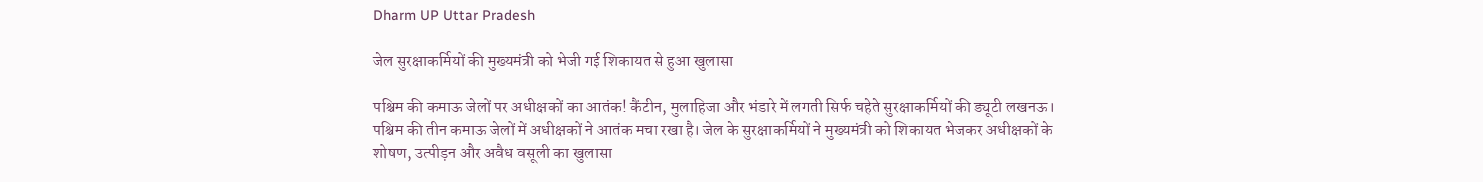Dharm UP Uttar Pradesh

जेल सुरक्षाकर्मियों की मुख्यमंत्री को भेजी गई शिकायत से हुआ खुलासा

पश्चिम की कमाऊ जेलों पर अधीक्षकों का आतंक! कैंटीन, मुलाहिजा और भंडारे में लगती सिर्फ चहेते सुरक्षाकर्मियों की ड्यूटी लखनऊ। पश्चिम की तीन कमाऊ जेलों में अधीक्षकों ने आतंक मचा रखा है। जेल के सुरक्षाकर्मियों ने मुख्यमंत्री को शिकायत भेजकर अधीक्षकों के शोषण, उत्पीड़न और अवैध वसूली का खुलासा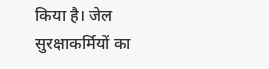किया है। जेल सुरक्षाकर्मियों का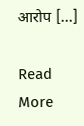आरोप […]

Read More